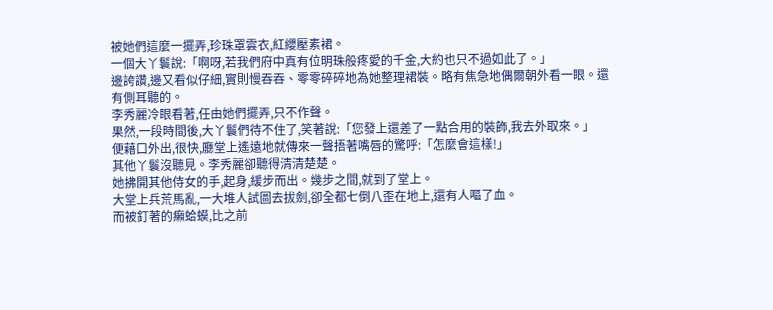被她們這麼一擺弄,珍珠罩雲衣,紅纓壓素裙。
一個大丫鬟說:「啊呀,若我們府中真有位明珠般疼愛的千金,大約也只不過如此了。」
邊誇讚,邊又看似仔細,實則慢吞吞、零零碎碎地為她整理裙裝。略有焦急地偶爾朝外看一眼。還有側耳聽的。
李秀麗冷眼看著,任由她們擺弄,只不作聲。
果然,一段時間後,大丫鬟們待不住了,笑著說:「您發上還差了一點合用的裝飾,我去外取來。」
便藉口外出,很快,廳堂上遙遠地就傳來一聲捂著嘴唇的驚呼:「怎麼會這樣!」
其他丫鬟沒聽見。李秀麗卻聽得清清楚楚。
她拂開其他侍女的手,起身,緩步而出。幾步之間,就到了堂上。
大堂上兵荒馬亂,一大堆人試圖去拔劍,卻全都七倒八歪在地上,還有人嘔了血。
而被釘著的癩蛤蟆,比之前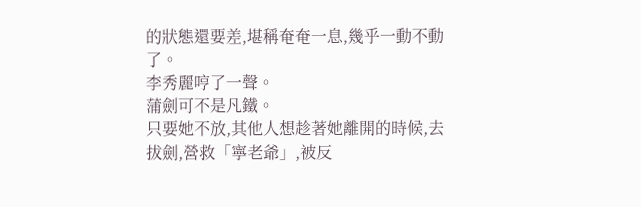的狀態還要差,堪稱奄奄一息,幾乎一動不動了。
李秀麗哼了一聲。
蒲劍可不是凡鐵。
只要她不放,其他人想趁著她離開的時候,去拔劍,營救「寧老爺」,被反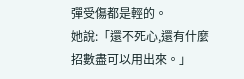彈受傷都是輕的。
她說:「還不死心,還有什麼招數盡可以用出來。」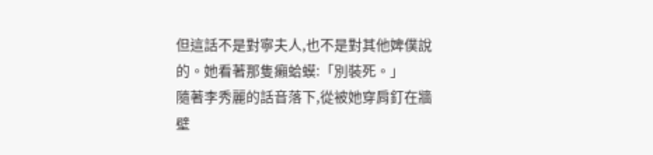但這話不是對寧夫人,也不是對其他婢僕說的。她看著那隻癩蛤蟆:「別裝死。」
隨著李秀麗的話音落下,從被她穿肩釘在牆壁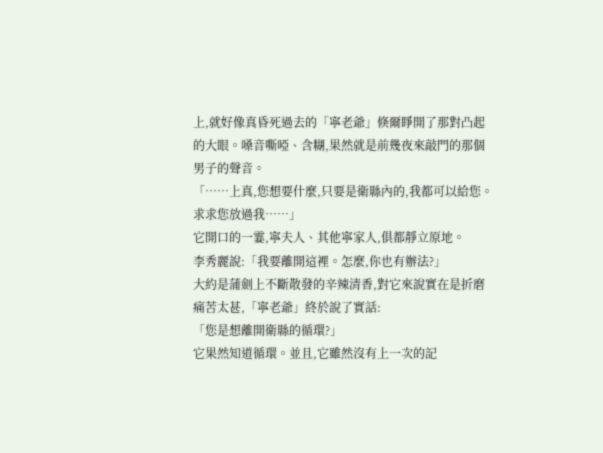上,就好像真昏死過去的「寧老爺」倏爾睜開了那對凸起的大眼。嗓音嘶啞、含糊,果然就是前幾夜來敲門的那個男子的聲音。
「……上真,您想要什麼,只要是衛縣內的,我都可以給您。求求您放過我……」
它開口的一霎,寧夫人、其他寧家人,俱都靜立原地。
李秀麗說:「我要離開這裡。怎麼,你也有辦法?」
大約是蒲劍上不斷散發的辛辣清香,對它來說實在是折磨痛苦太甚,「寧老爺」終於說了實話:
「您是想離開衛縣的循環?」
它果然知道循環。並且,它雖然沒有上一次的記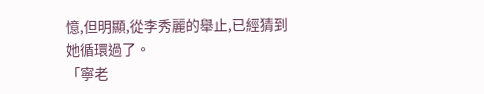憶,但明顯,從李秀麗的舉止,已經猜到她循環過了。
「寧老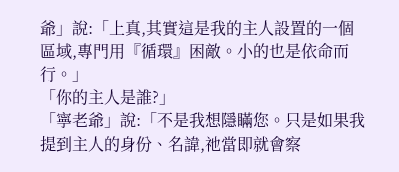爺」說:「上真,其實這是我的主人設置的一個區域,專門用『循環』困敵。小的也是依命而行。」
「你的主人是誰?」
「寧老爺」說:「不是我想隱瞞您。只是如果我提到主人的身份、名諱,祂當即就會察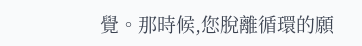覺。那時候,您脫離循環的願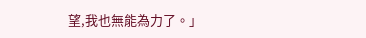望,我也無能為力了。」